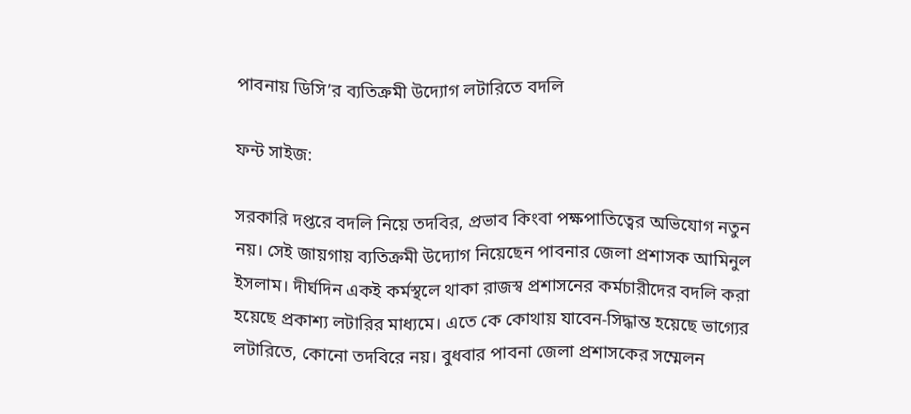পাবনায় ডিসি’র ব্যতিক্রমী উদ্যোগ লটারিতে বদলি

ফন্ট সাইজ:

সরকারি দপ্তরে বদলি নিয়ে তদবির, প্রভাব কিংবা পক্ষপাতিত্বের অভিযোগ নতুন নয়। সেই জায়গায় ব্যতিক্রমী উদ্যোগ নিয়েছেন পাবনার জেলা প্রশাসক আমিনুল ইসলাম। দীর্ঘদিন একই কর্মস্থলে থাকা রাজস্ব প্রশাসনের কর্মচারীদের বদলি করা হয়েছে প্রকাশ্য লটারির মাধ্যমে। এতে কে কোথায় যাবেন-সিদ্ধান্ত হয়েছে ভাগ্যের লটারিতে, কোনো তদবিরে নয়। বুধবার পাবনা জেলা প্রশাসকের সম্মেলন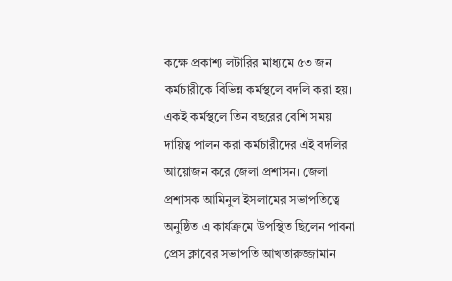কক্ষে প্রকাশ্য লটারির মাধ্যমে ৫৩ জন কর্মচারীকে বিভিন্ন কর্মস্থলে বদলি করা হয়। একই কর্মস্থলে তিন বছরের বেশি সময় দায়িত্ব পালন করা কর্মচারীদের এই বদলির আয়োজন করে জেলা প্রশাসন। জেলা প্রশাসক আমিনুল ইসলামের সভাপতিত্বে অনুষ্ঠিত এ কার্যক্রমে উপস্থিত ছিলেন পাবনা প্রেস ক্লাবের সভাপতি আখতারুজ্জামান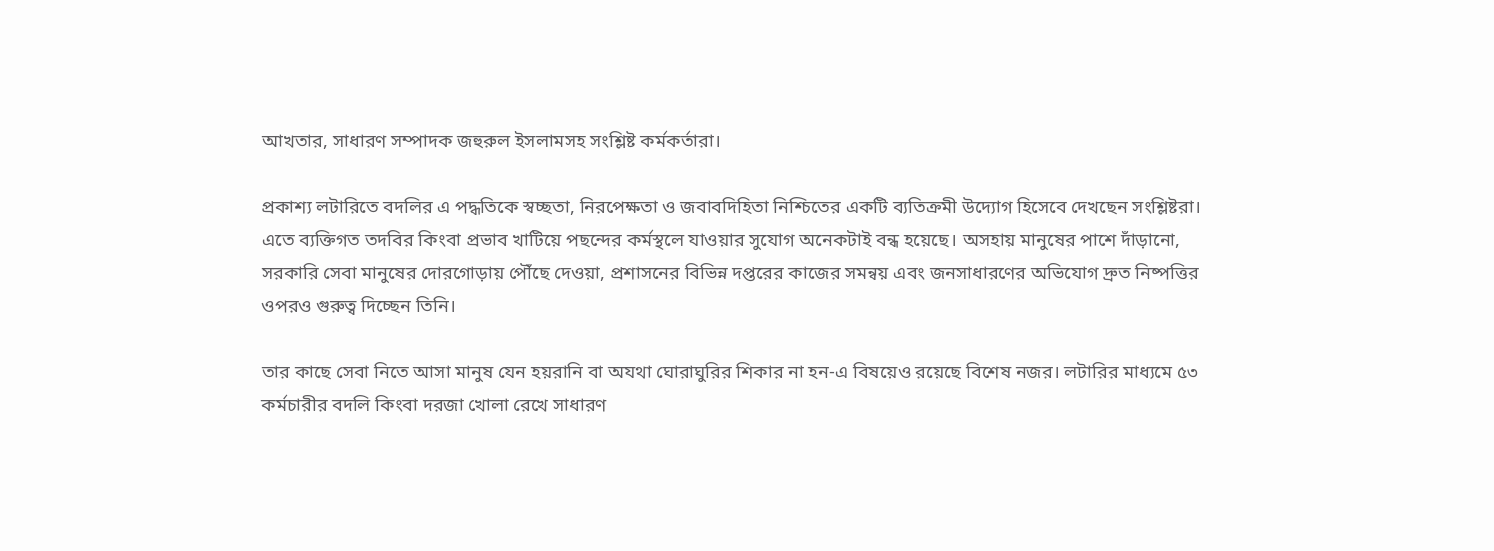আখতার, সাধারণ সম্পাদক জহুরুল ইসলামসহ সংশ্লিষ্ট কর্মকর্তারা।

প্রকাশ্য লটারিতে বদলির এ পদ্ধতিকে স্বচ্ছতা, নিরপেক্ষতা ও জবাবদিহিতা নিশ্চিতের একটি ব্যতিক্রমী উদ্যোগ হিসেবে দেখছেন সংশ্লিষ্টরা। এতে ব্যক্তিগত তদবির কিংবা প্রভাব খাটিয়ে পছন্দের কর্মস্থলে যাওয়ার সুযোগ অনেকটাই বন্ধ হয়েছে। অসহায় মানুষের পাশে দাঁড়ানো, সরকারি সেবা মানুষের দোরগোড়ায় পৌঁছে দেওয়া, প্রশাসনের বিভিন্ন দপ্তরের কাজের সমন্বয় এবং জনসাধারণের অভিযোগ দ্রুত নিষ্পত্তির ওপরও গুরুত্ব দিচ্ছেন তিনি।

তার কাছে সেবা নিতে আসা মানুষ যেন হয়রানি বা অযথা ঘোরাঘুরির শিকার না হন-এ বিষয়েও রয়েছে বিশেষ নজর। লটারির মাধ্যমে ৫৩ কর্মচারীর বদলি কিংবা দরজা খোলা রেখে সাধারণ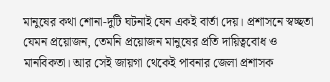মানুষের কথা শোনা-দুটি ঘটনাই যেন একই বার্তা দেয়। প্রশাসনে স্বচ্ছতা যেমন প্রয়োজন, তেমনি প্রয়োজন মানুষের প্রতি দায়িত্ববোধ ও মানবিকতা। আর সেই জায়গা থেকেই পাবনার জেলা প্রশাসক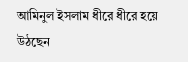আমিনুল ইসলাম ধীরে ধীরে হয়ে উঠছেন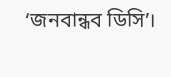‘জনবান্ধব ডিসি’।